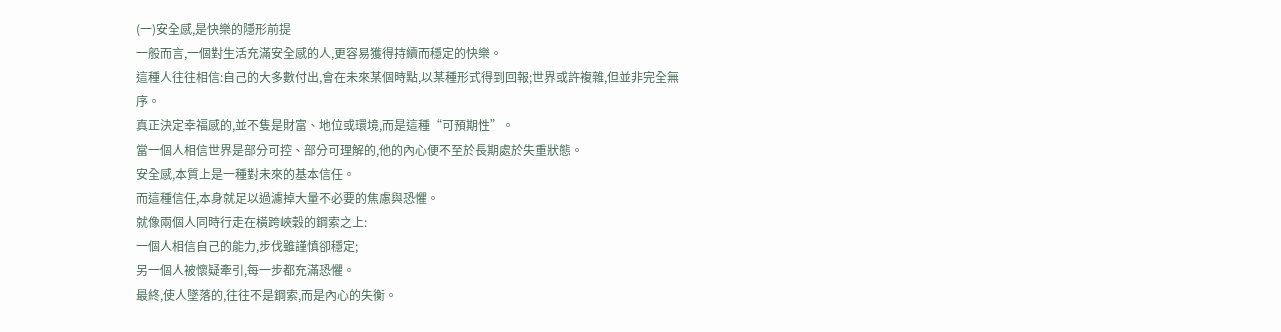(一)安全感,是快樂的隱形前提
一般而言,一個對生活充滿安全感的人,更容易獲得持續而穩定的快樂。
這種人往往相信:自己的大多數付出,會在未來某個時點,以某種形式得到回報;世界或許複雜,但並非完全無序。
真正決定幸福感的,並不隻是財富、地位或環境,而是這種“可預期性”。
當一個人相信世界是部分可控、部分可理解的,他的內心便不至於長期處於失重狀態。
安全感,本質上是一種對未來的基本信任。
而這種信任,本身就足以過濾掉大量不必要的焦慮與恐懼。
就像兩個人同時行走在橫跨峽穀的鋼索之上:
一個人相信自己的能力,步伐雖謹慎卻穩定;
另一個人被懷疑牽引,每一步都充滿恐懼。
最終,使人墜落的,往往不是鋼索,而是內心的失衡。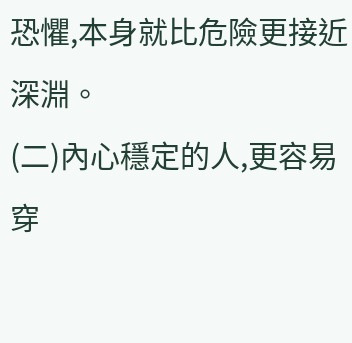恐懼,本身就比危險更接近深淵。
(二)內心穩定的人,更容易穿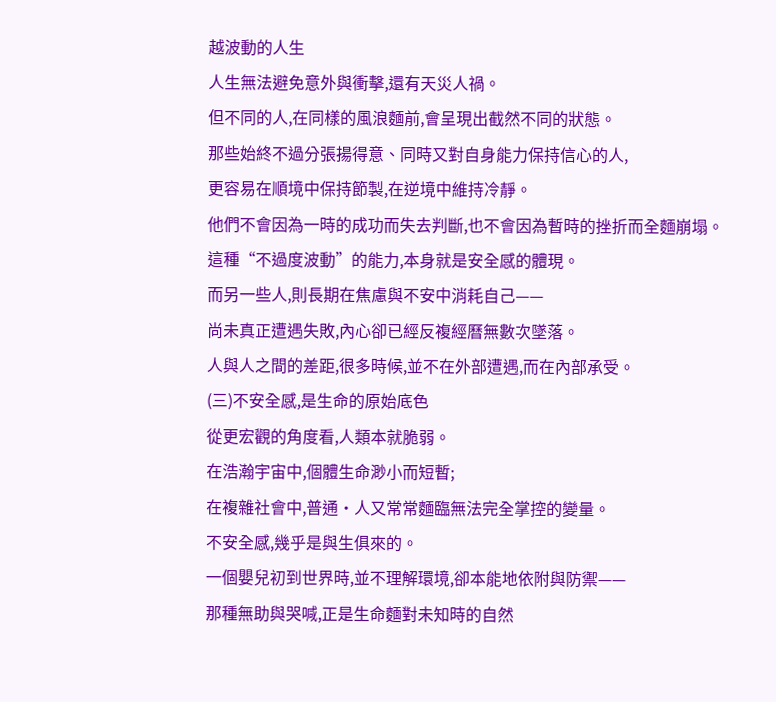越波動的人生
人生無法避免意外與衝擊,還有天災人禍。
但不同的人,在同樣的風浪麵前,會呈現出截然不同的狀態。
那些始終不過分張揚得意、同時又對自身能力保持信心的人,
更容易在順境中保持節製,在逆境中維持冷靜。
他們不會因為一時的成功而失去判斷,也不會因為暫時的挫折而全麵崩塌。
這種“不過度波動”的能力,本身就是安全感的體現。
而另一些人,則長期在焦慮與不安中消耗自己——
尚未真正遭遇失敗,內心卻已經反複經曆無數次墜落。
人與人之間的差距,很多時候,並不在外部遭遇,而在內部承受。
(三)不安全感,是生命的原始底色
從更宏觀的角度看,人類本就脆弱。
在浩瀚宇宙中,個體生命渺小而短暫;
在複雜社會中,普通·人又常常麵臨無法完全掌控的變量。
不安全感,幾乎是與生俱來的。
一個嬰兒初到世界時,並不理解環境,卻本能地依附與防禦——
那種無助與哭喊,正是生命麵對未知時的自然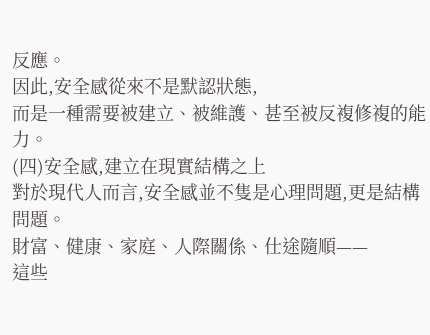反應。
因此,安全感從來不是默認狀態,
而是一種需要被建立、被維護、甚至被反複修複的能力。
(四)安全感,建立在現實結構之上
對於現代人而言,安全感並不隻是心理問題,更是結構問題。
財富、健康、家庭、人際關係、仕途隨順——
這些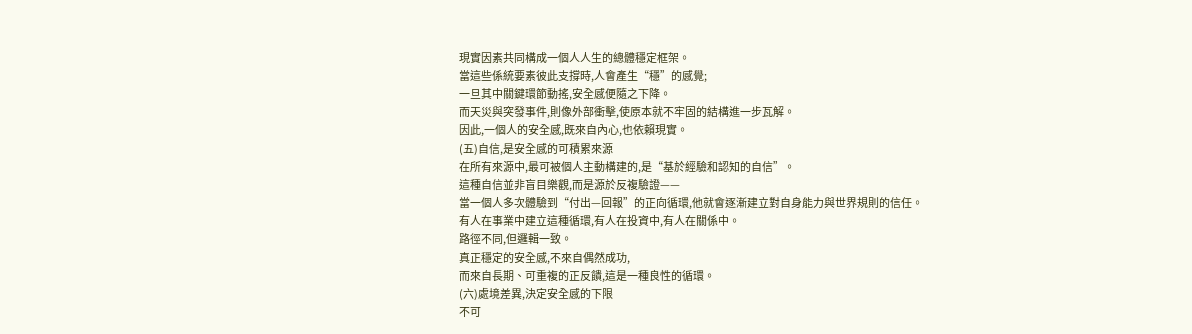現實因素共同構成一個人人生的總體穩定框架。
當這些係統要素彼此支撐時,人會產生“穩”的感覺;
一旦其中關鍵環節動搖,安全感便隨之下降。
而天災與突發事件,則像外部衝擊,使原本就不牢固的結構進一步瓦解。
因此,一個人的安全感,既來自內心,也依賴現實。
(五)自信,是安全感的可積累來源
在所有來源中,最可被個人主動構建的,是“基於經驗和認知的自信”。
這種自信並非盲目樂觀,而是源於反複驗證——
當一個人多次體驗到“付出—回報”的正向循環,他就會逐漸建立對自身能力與世界規則的信任。
有人在事業中建立這種循環,有人在投資中,有人在關係中。
路徑不同,但邏輯一致。
真正穩定的安全感,不來自偶然成功,
而來自長期、可重複的正反饋,這是一種良性的循環。
(六)處境差異,決定安全感的下限
不可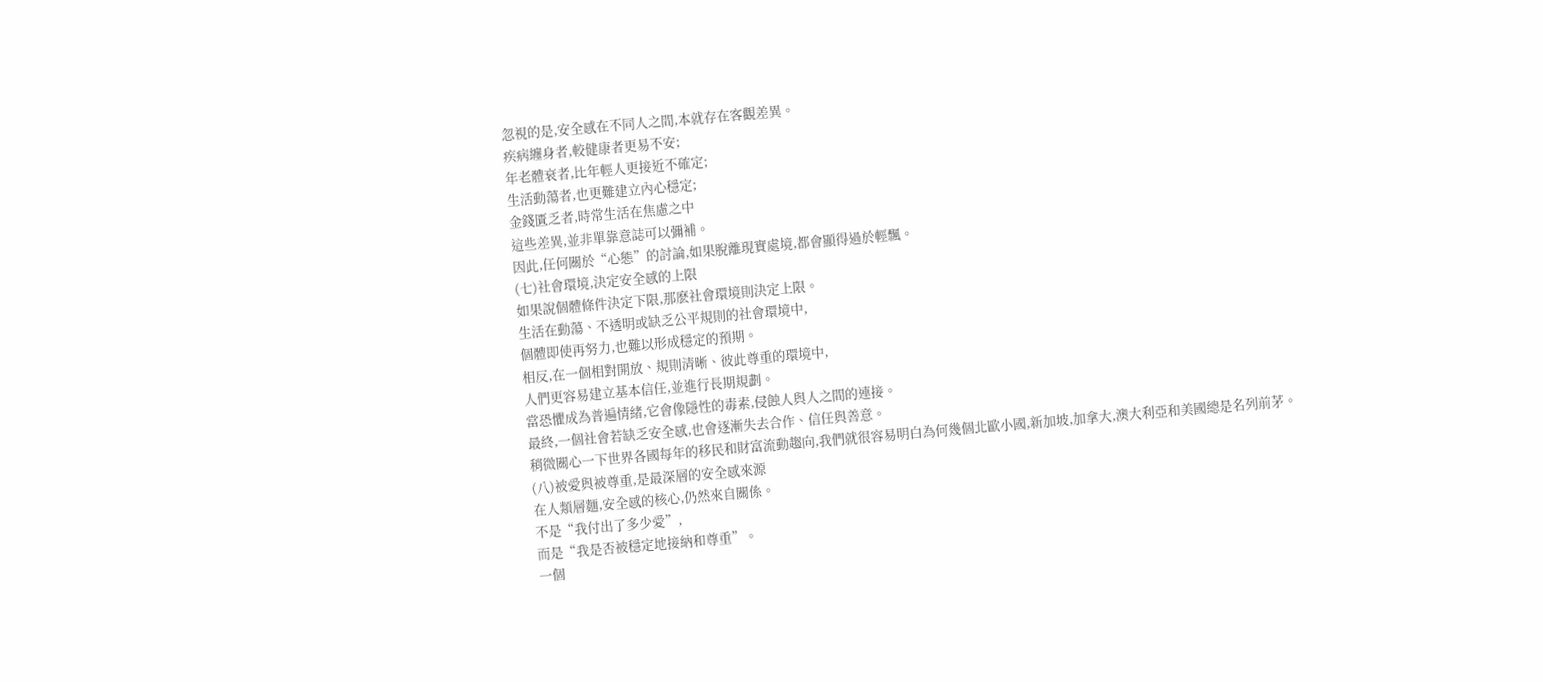忽視的是,安全感在不同人之間,本就存在客觀差異。
疾病纏身者,較健康者更易不安;
年老體衰者,比年輕人更接近不確定;
生活動蕩者,也更難建立內心穩定;
金錢匱乏者,時常生活在焦慮之中
這些差異,並非單靠意誌可以彌補。
因此,任何關於“心態”的討論,如果脫離現實處境,都會顯得過於輕飄。
(七)社會環境,決定安全感的上限
如果說個體條件決定下限,那麽社會環境則決定上限。
生活在動蕩、不透明或缺乏公平規則的社會環境中,
個體即使再努力,也難以形成穩定的預期。
相反,在一個相對開放、規則清晰、彼此尊重的環境中,
人們更容易建立基本信任,並進行長期規劃。
當恐懼成為普遍情緒,它會像隱性的毒素,侵蝕人與人之間的連接。
最終,一個社會若缺乏安全感,也會逐漸失去合作、信任與善意。
稍微關心一下世界各國每年的移民和財富流動趨向,我們就很容易明白為何幾個北歐小國,新加坡,加拿大,澳大利亞和美國總是名列前茅。
(八)被愛與被尊重,是最深層的安全感來源
在人類層麵,安全感的核心,仍然來自關係。
不是“我付出了多少愛”,
而是“我是否被穩定地接納和尊重”。
一個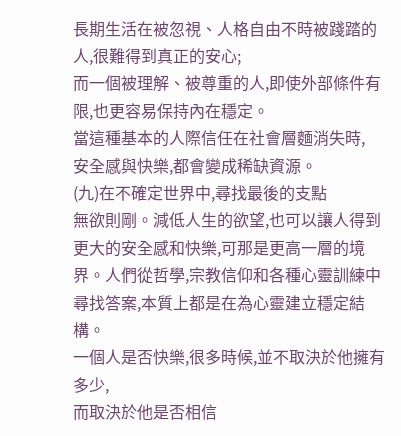長期生活在被忽視、人格自由不時被踐踏的人,很難得到真正的安心;
而一個被理解、被尊重的人,即使外部條件有限,也更容易保持內在穩定。
當這種基本的人際信任在社會層麵消失時,
安全感與快樂,都會變成稀缺資源。
(九)在不確定世界中,尋找最後的支點
無欲則剛。減低人生的欲望,也可以讓人得到更大的安全感和快樂,可那是更高一層的境界。人們從哲學,宗教信仰和各種心靈訓練中尋找答案,本質上都是在為心靈建立穩定結構。
一個人是否快樂,很多時候,並不取決於他擁有多少,
而取決於他是否相信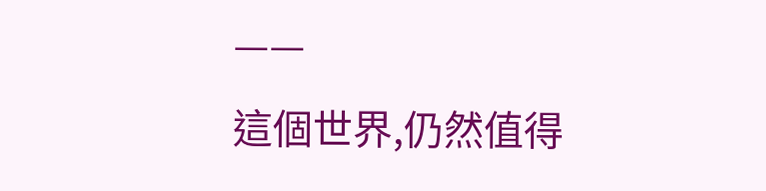——
這個世界,仍然值得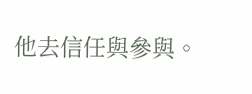他去信任與參與。